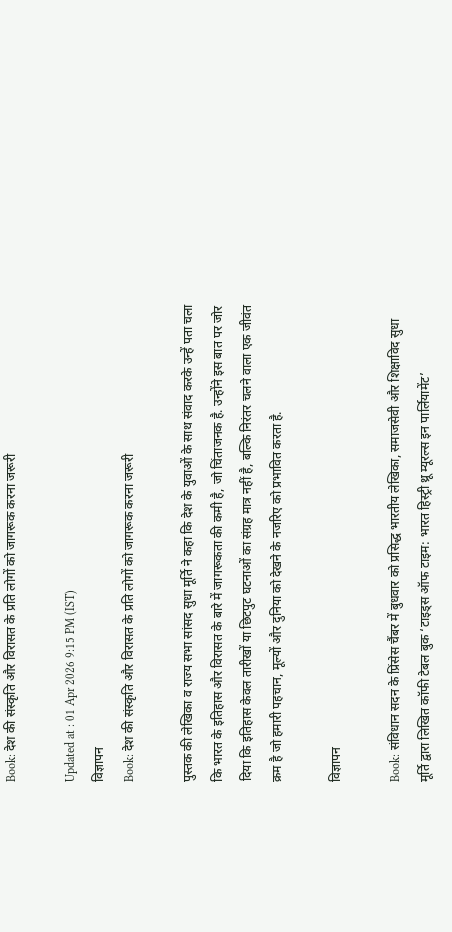Book: देश की संस्कृति और विरासत के प्रति लोगों को जागरूक करना जरूरी

Updated at : 01 Apr 2026 9:15 PM (IST)
विज्ञापन
Book: देश की संस्कृति और विरासत के प्रति लोगों को जागरूक करना जरूरी

पुस्तक की लेखिका व राज्य सभा सांसद सुधा मूर्ति ने कहा कि देश के युवाओं के साथ संवाद करके उन्हें पता चला कि भारत के इतिहास और विरासत के बारे में जागरूकता की कमी है, जो चिंताजनक है. उन्होंने इस बात पर जोर दिया कि इतिहास केवल तारीखों या छिटपुट घटनाओं का संग्रह मात्र नहीं है, बल्कि निरंतर चलने वाला एक जीवंत क्रम है जो हमारी पहचान, मूल्यों और दुनिया को देखने के नजरिए को प्रभावित करता है.

विज्ञापन

Book: संविधान सदन के प्रिंसेस चैंबर में बुधवार को प्रसिद्ध भारतीय लेखिका, समाजसेवी और शिक्षाविद सुधा मूर्ति द्वारा लिखित कॉफी टेबल बुक ‘टाइड्स ऑफ टाइम: भारत हिस्ट्री थ्रू म्यूरल्स इन पार्लियामेंट’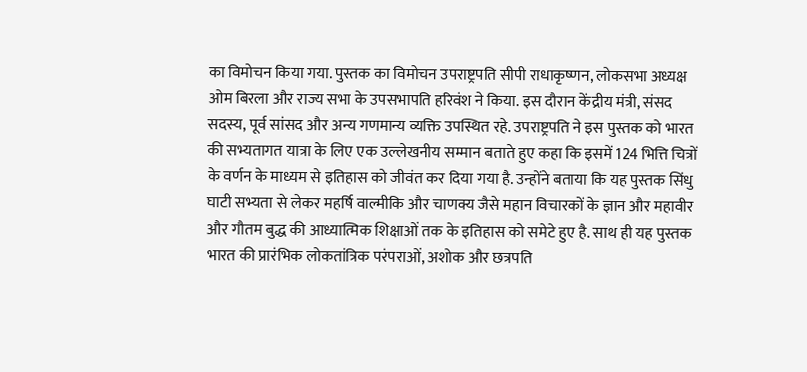का विमोचन किया गया. पुस्तक का विमोचन उपराष्ट्रपति सीपी राधाकृष्णन, लोकसभा अध्यक्ष ओम बिरला और राज्य सभा के उपसभापति हरिवंश ने किया. इस दौरान केंद्रीय मंत्री, संसद सदस्य, पूर्व सांसद और अन्य गणमान्य व्यक्ति उपस्थित रहे. उपराष्ट्रपति ने इस पुस्तक को भारत की सभ्यतागत यात्रा के लिए एक उल्लेखनीय सम्‍मान बताते हुए कहा कि इसमें 124 भित्ति चित्रों के वर्णन के माध्यम से इतिहास को जीवंत कर दिया गया है. उन्होंने बताया कि यह पुस्तक सिंधु घाटी सभ्यता से लेकर महर्षि वाल्मीकि और चाणक्य जैसे महान विचारकों के ज्ञान और महावीर और गौतम बुद्ध की आध्यात्मिक शिक्षाओं तक के इतिहास को समेटे हुए है. साथ ही यह पुस्तक भारत की प्रारंभिक लोकतांत्रिक परंपराओं, अशोक और छत्रपति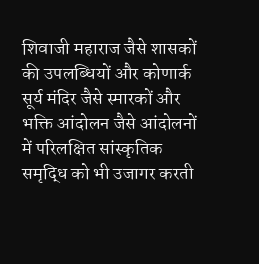शिवाजी महाराज जैसे शासकों की उपलब्धियों और कोणार्क सूर्य मंदिर जैसे स्मारकों और भक्ति आंदोलन जैसे आंदोलनों में परिलक्षित सांस्कृतिक समृद्धि को भी उजागर करती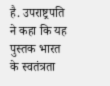है. उपराष्ट्रपति ने कहा कि यह पुस्तक भारत के स्वतंत्रता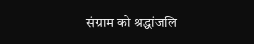संग्राम को श्रद्धांजलि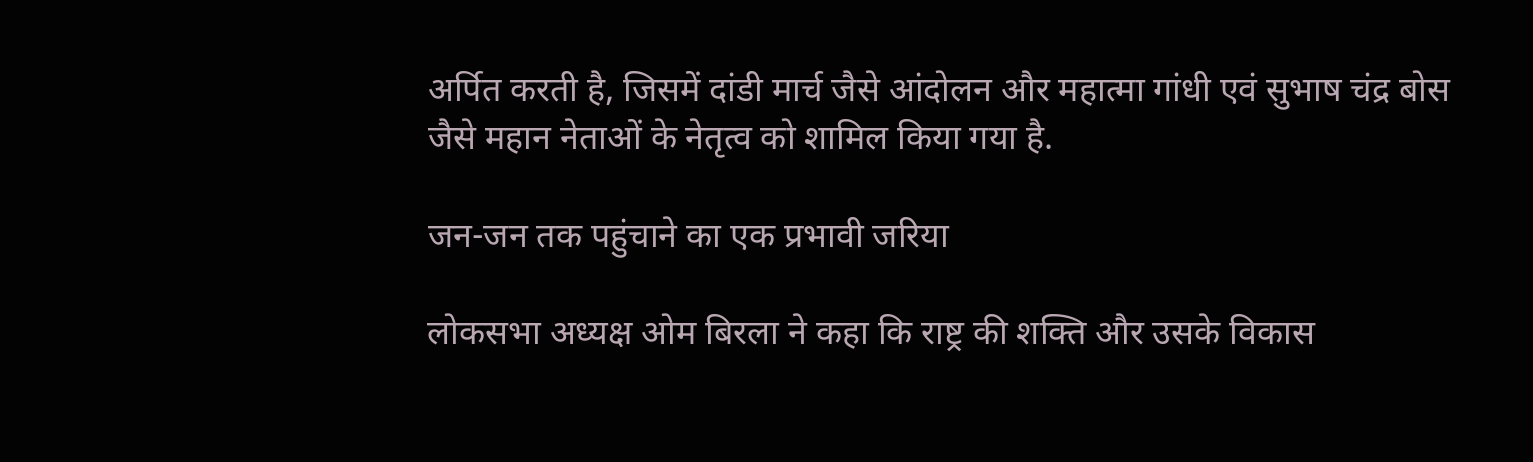अर्पित करती है, जिसमें दांडी मार्च जैसे आंदोलन और महात्मा गांधी एवं सुभाष चंद्र बोस जैसे महान नेताओं के नेतृत्व को शामिल किया गया है.

जन-जन तक पहुंचाने का एक प्रभावी जरिया

लोकसभा अध्यक्ष ओम बिरला ने कहा कि राष्ट्र की शक्ति और उसके विकास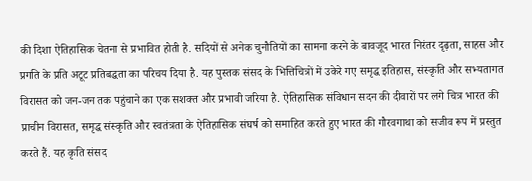की दिशा ऐतिहासिक चेतना से प्रभावित होती है. सदियों से अनेक चुनौतियों का सामना करने के बावजूद भारत निरंतर दृढ़ता, साहस और प्रगति के प्रति अटूट प्रतिबद्धता का परिचय दिया है. यह पुस्तक संसद के भित्तिचित्रों में उकेरे गए समृद्ध इतिहास, संस्कृति और सभ्यतागत विरासत को जन-जन तक पहुंचाने का एक सशक्त और प्रभावी जरिया है. ऐतिहासिक संविधान सदन की दीवारों पर लगे चित्र भारत की प्राचीन विरासत, समृद्ध संस्कृति और स्वतंत्रता के ऐतिहासिक संघर्ष को समाहित करते हुए भारत की गौरवगाथा को सजीव रूप में प्रस्तुत करते हैं. यह कृति संसद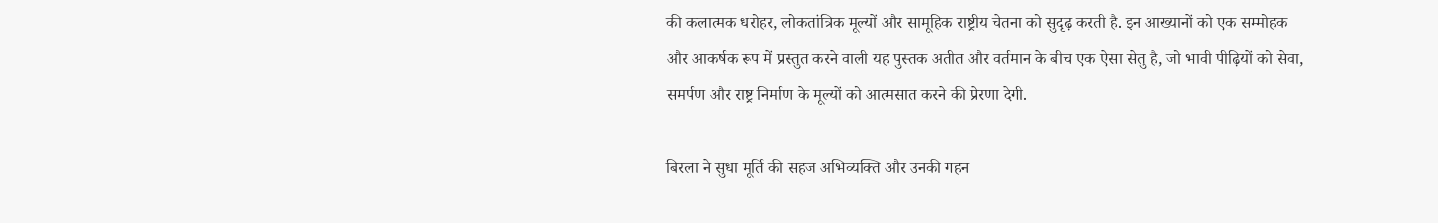की कलात्मक धरोहर, लोकतांत्रिक मूल्यों और सामूहिक राष्ट्रीय चेतना को सुदृढ़ करती है. इन आख्यानों को एक सम्मोहक और आकर्षक रूप में प्रस्तुत करने वाली यह पुस्तक अतीत और वर्तमान के बीच एक ऐसा सेतु है, जो भावी पीढ़ियों को सेवा, समर्पण और राष्ट्र निर्माण के मूल्यों को आत्मसात करने की प्रेरणा देगी.

बिरला ने सुधा मूर्ति की सहज अभिव्यक्ति और उनकी गहन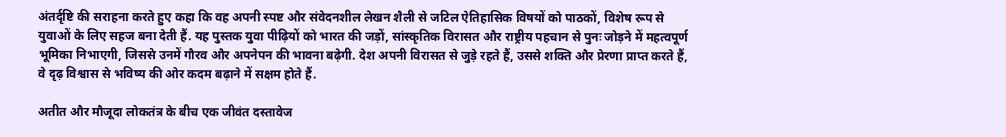अंतर्दृष्टि की सराहना करते हुए कहा कि वह अपनी स्पष्ट और संवेदनशील लेखन शैली से जटिल ऐतिहासिक विषयों को पाठकों, विशेष रूप से युवाओं के लिए सहज बना देती हैं. यह पुस्तक युवा पीढ़ियों को भारत की जड़ों, सांस्कृतिक विरासत और राष्ट्रीय पहचान से पुनः जोड़ने में महत्वपूर्ण भूमिका निभाएगी, जिससे उनमें गौरव और अपनेपन की भावना बढ़ेगी. देश अपनी विरासत से जुड़े रहते हैं, उससे शक्ति और प्रेरणा प्राप्त करते हैं, वे दृढ़ विश्वास से भविष्य की ओर कदम बढ़ाने में सक्षम होते हैं.

अतीत और मौजूदा लोकतंत्र के बीच एक जीवंत दस्तावेज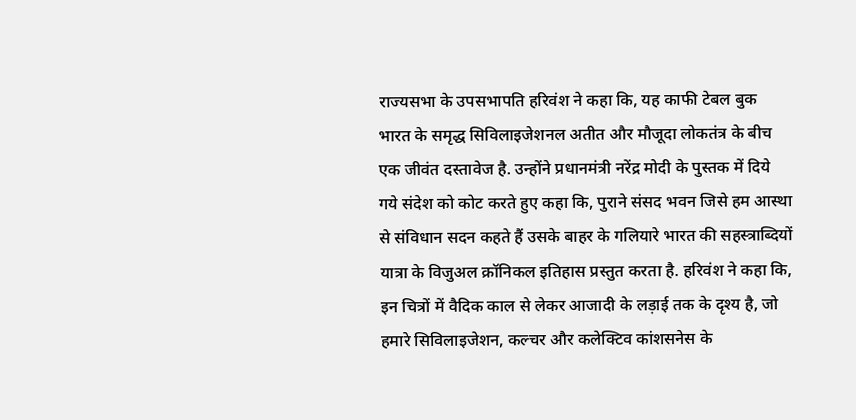राज्यसभा के उपसभापति हरिवंश ने कहा कि, यह काफी टेबल बुक भारत के समृद्ध सिविलाइजेशनल अतीत और मौजूदा लोकतंत्र के बीच एक जीवंत दस्तावेज है. उन्होंने प्रधानमंत्री नरेंद्र मोदी के पुस्तक में दिये गये संदेश को कोट करते हुए कहा कि, पुराने संसद भवन जिसे हम आस्था से संविधान सदन कहते हैं उसके बाहर के गलियारे भारत की सहस्त्राब्दियों यात्रा के विजुअल क्रॉनिकल इतिहास प्रस्तुत करता है. हरिवंश ने कहा कि, इन चित्रों में वैदिक काल से लेकर आजादी के लड़ाई तक के दृश्य है, जो हमारे सिविलाइजेशन, कल्चर और कलेक्टिव कांशसनेस के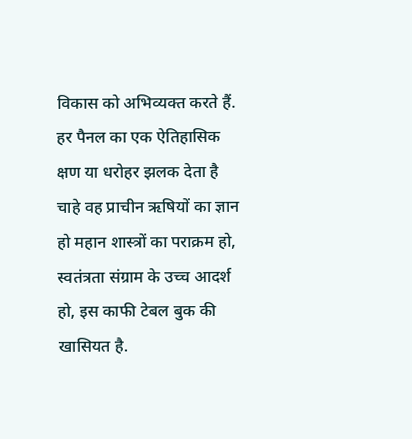विकास को अभिव्यक्त करते हैं. हर पैनल का एक ऐतिहासिक क्षण या धरोहर झलक देता है चाहे वह प्राचीन ऋषियों का ज्ञान हो महान शास्त्रों का पराक्रम हो, स्वतंत्रता संग्राम के उच्च आदर्श हो, इस काफी टेबल बुक की खासियत है.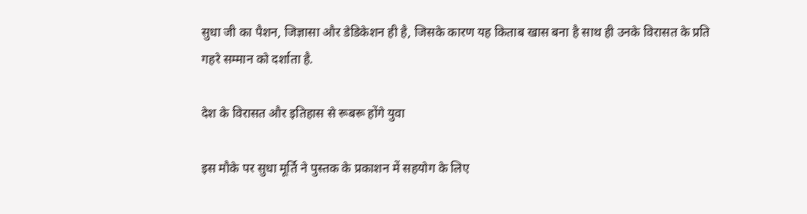सुधा जी का पैशन, जिज्ञासा और डेडिकेशन ही है, जिसके कारण यह किताब खास बना है साथ ही उनके विरासत के प्रति गहरे सम्मान को दर्शाता है.

देश के विरासत और इतिहास से रूबरू होंगे युवा

इस मौके पर सुधा मूर्ति ने पुस्तक के प्रकाशन में सहयोग के लिए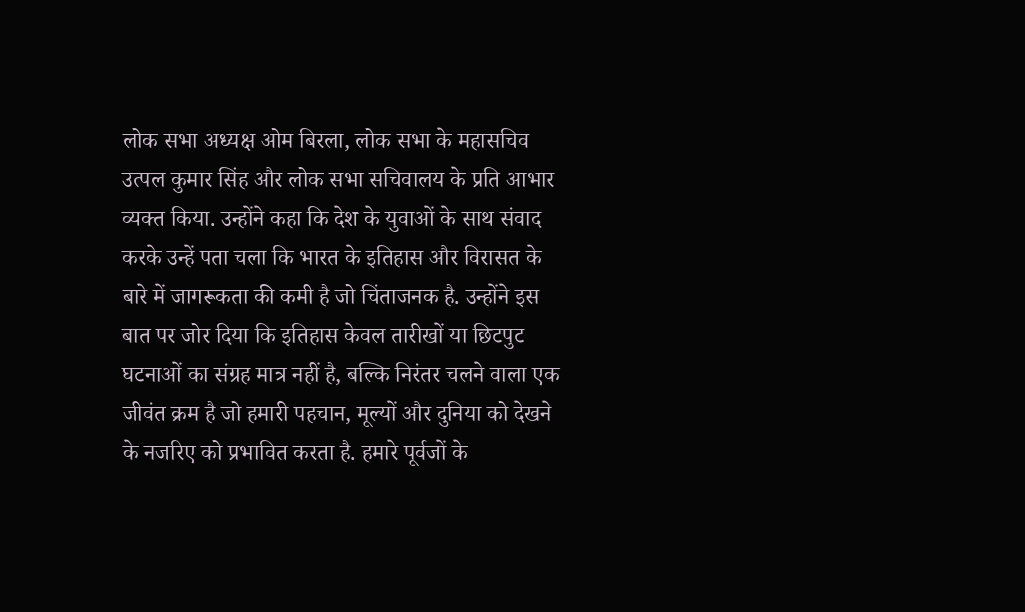लोक सभा अध्यक्ष ओम बिरला, लोक सभा के महासचिव उत्पल कुमार सिंह और लोक सभा सचिवालय के प्रति आभार व्यक्त किया. उन्होंने कहा कि देश के युवाओं के साथ संवाद करके उन्हें पता चला कि भारत के इतिहास और विरासत के बारे में जागरूकता की कमी है जो चिंताजनक है. उन्होंने इस बात पर जोर दिया कि इतिहास केवल तारीखों या छिटपुट घटनाओं का संग्रह मात्र नहीं है, बल्कि निरंतर चलने वाला एक जीवंत क्रम है जो हमारी पहचान, मूल्यों और दुनिया को देखने के नजरिए को प्रभावित करता है. हमारे पूर्वजों के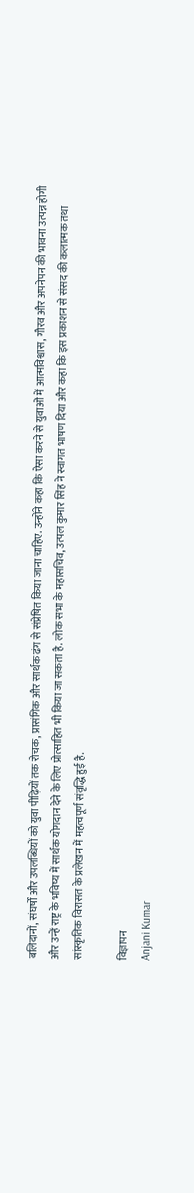बलिदानों, संघर्षों और उपलब्धियों को युवा पीढ़ियों तक रोचक, प्रासंगिक और सार्थक ढंग से संप्रेषित किया जाना चाहिए. उन्होंने कहा कि ऐसा करने से युवाओं में आत्मविश्वास, गौरव और अपनेपन की भावना उत्पन्न होगी और उन्हें राष्ट्र के भविष्य में सार्थक योगदान देने के लिए प्रोत्साहित भी किया जा सकता है. लोक सभा के महासचिव, उत्पल कुमार सिंह ने स्वागत भाषण दिया और कहा कि इस प्रकाशन से संसद की कलात्मक तथा सांस्कृतिक विरासत के प्रलेखन में महत्वपूर्ण संवृद्धि हुई है.

विज्ञापन
Anjani Kumar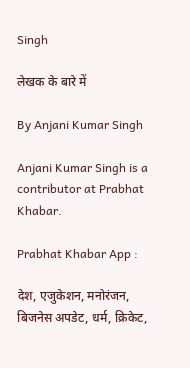Singh

लेखक के बारे में

By Anjani Kumar Singh

Anjani Kumar Singh is a contributor at Prabhat Khabar.

Prabhat Khabar App :

देश, एजुकेशन, मनोरंजन, बिजनेस अपडेट, धर्म, क्रिकेट,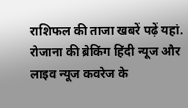राशिफल की ताजा खबरें पढ़ें यहां. रोजाना की ब्रेकिंग हिंदी न्यूज और लाइव न्यूज कवरेज के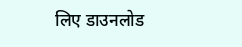लिए डाउनलोड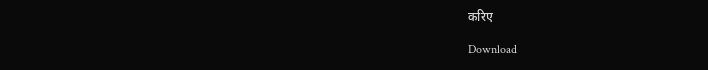करिए

Download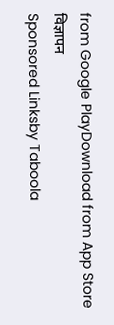from Google PlayDownload from App Store
विज्ञापन
Sponsored Linksby Taboola